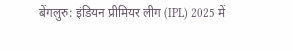बेंगलुरु: इंडियन प्रीमियर लीग (IPL) 2025 में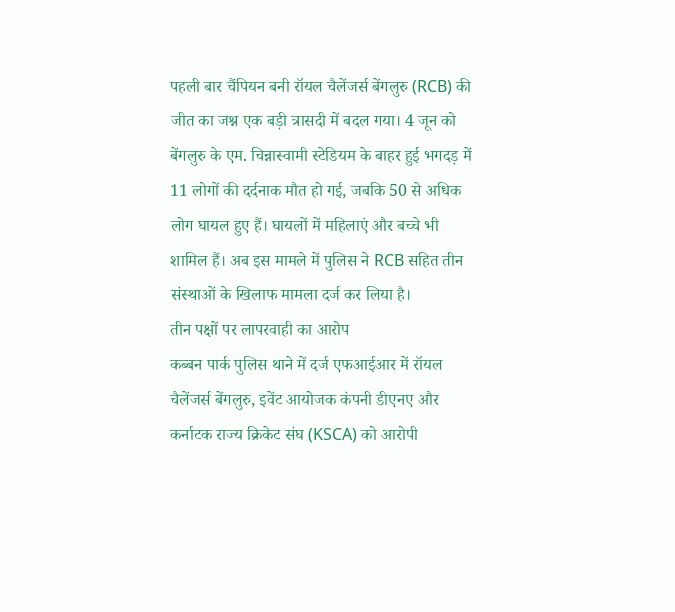पहली बार चैंपियन बनी रॉयल चैलेंजर्स बेंगलुरु (RCB) की जीत का जश्न एक बड़ी त्रासदी में बदल गया। 4 जून को बेंगलुरु के एम. चिन्नास्वामी स्टेडियम के बाहर हुई भगदड़ में 11 लोगों की दर्दनाक मौत हो गई, जबकि 50 से अधिक लोग घायल हुए हैं। घायलों में महिलाएं और बच्चे भी शामिल हैं। अब इस मामले में पुलिस ने RCB सहित तीन संस्थाओं के खिलाफ मामला दर्ज कर लिया है।
तीन पक्षों पर लापरवाही का आरोप
कब्बन पार्क पुलिस थाने में दर्ज एफआईआर में रॉयल चैलेंजर्स बेंगलुरु, इवेंट आयोजक कंपनी डीएनए और कर्नाटक राज्य क्रिकेट संघ (KSCA) को आरोपी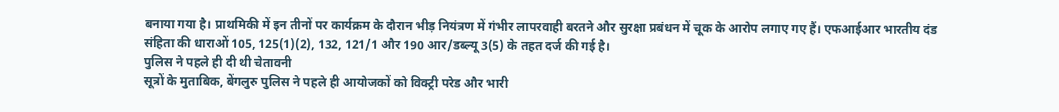बनाया गया है। प्राथमिकी में इन तीनों पर कार्यक्रम के दौरान भीड़ नियंत्रण में गंभीर लापरवाही बरतने और सुरक्षा प्रबंधन में चूक के आरोप लगाए गए हैं। एफआईआर भारतीय दंड संहिता की धाराओं 105, 125(1)(2), 132, 121/1 और 190 आर/डब्ल्यू 3(5) के तहत दर्ज की गई है।
पुलिस ने पहले ही दी थी चेतावनी
सूत्रों के मुताबिक, बेंगलुरु पुलिस ने पहले ही आयोजकों को विक्ट्री परेड और भारी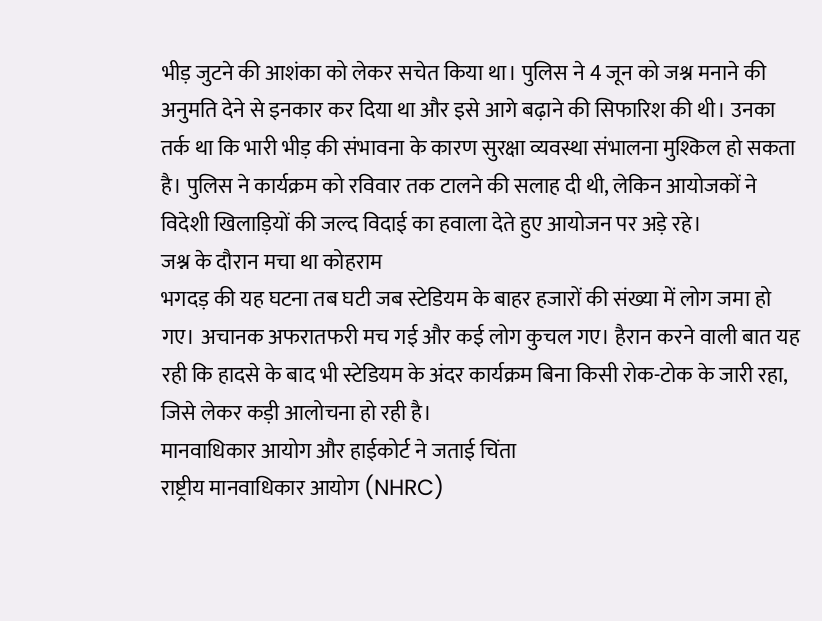भीड़ जुटने की आशंका को लेकर सचेत किया था। पुलिस ने 4 जून को जश्न मनाने की अनुमति देने से इनकार कर दिया था और इसे आगे बढ़ाने की सिफारिश की थी। उनका तर्क था कि भारी भीड़ की संभावना के कारण सुरक्षा व्यवस्था संभालना मुश्किल हो सकता है। पुलिस ने कार्यक्रम को रविवार तक टालने की सलाह दी थी, लेकिन आयोजकों ने विदेशी खिलाड़ियों की जल्द विदाई का हवाला देते हुए आयोजन पर अड़े रहे।
जश्न के दौरान मचा था कोहराम
भगदड़ की यह घटना तब घटी जब स्टेडियम के बाहर हजारों की संख्या में लोग जमा हो गए। अचानक अफरातफरी मच गई और कई लोग कुचल गए। हैरान करने वाली बात यह रही कि हादसे के बाद भी स्टेडियम के अंदर कार्यक्रम बिना किसी रोक-टोक के जारी रहा, जिसे लेकर कड़ी आलोचना हो रही है।
मानवाधिकार आयोग और हाईकोर्ट ने जताई चिंता
राष्ट्रीय मानवाधिकार आयोग (NHRC)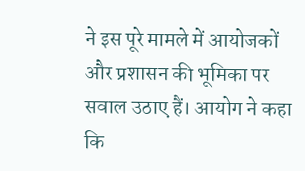ने इस पूरे मामले में आयोजकों और प्रशासन की भूमिका पर सवाल उठाए हैं। आयोग ने कहा कि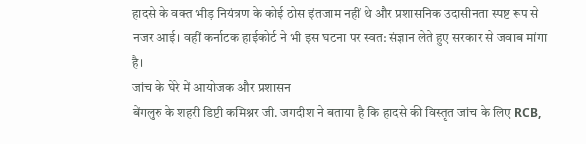हादसे के वक्त भीड़ नियंत्रण के कोई ठोस इंतजाम नहीं थे और प्रशासनिक उदासीनता स्पष्ट रूप से नजर आई। वहीं कर्नाटक हाईकोर्ट ने भी इस घटना पर स्वत: संज्ञान लेते हुए सरकार से जवाब मांगा है।
जांच के घेरे में आयोजक और प्रशासन
बेंगलुरु के शहरी डिप्टी कमिश्नर जी. जगदीश ने बताया है कि हादसे की विस्तृत जांच के लिए RCB,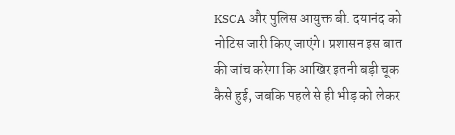KSCA और पुलिस आयुक्त बी. दयानंद को नोटिस जारी किए जाएंगे। प्रशासन इस बात की जांच करेगा कि आखिर इतनी बड़ी चूक कैसे हुई, जबकि पहले से ही भीड़ को लेकर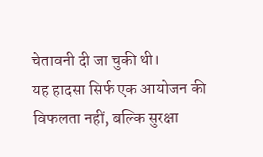चेतावनी दी जा चुकी थी।
यह हादसा सिर्फ एक आयोजन की विफलता नहीं, बल्कि सुरक्षा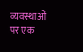व्यवस्थाओं पर एक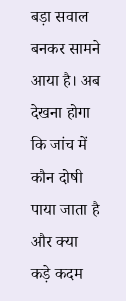बड़ा सवाल बनकर सामने आया है। अब देखना होगा कि जांच में कौन दोषी पाया जाता है और क्या कड़े कदम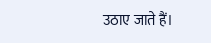उठाए जाते हैं।